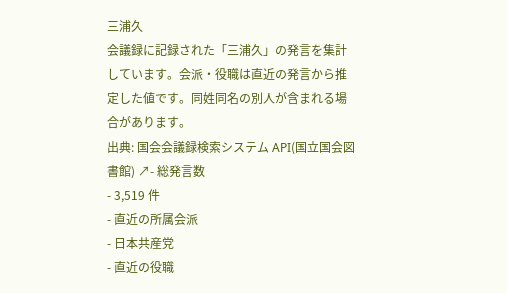三浦久
会議録に記録された「三浦久」の発言を集計しています。会派・役職は直近の発言から推定した値です。同姓同名の別人が含まれる場合があります。
出典: 国会会議録検索システム API(国立国会図書館) ↗- 総発言数
- 3,519 件
- 直近の所属会派
- 日本共産党
- 直近の役職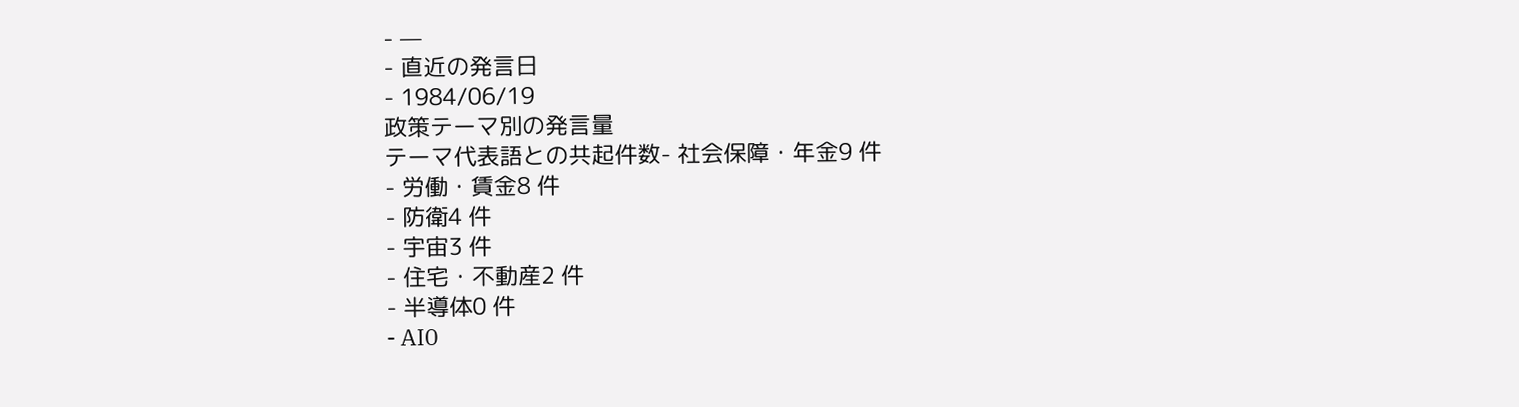- —
- 直近の発言日
- 1984/06/19
政策テーマ別の発言量
テーマ代表語との共起件数- 社会保障・年金9 件
- 労働・賃金8 件
- 防衛4 件
- 宇宙3 件
- 住宅・不動産2 件
- 半導体0 件
- AI0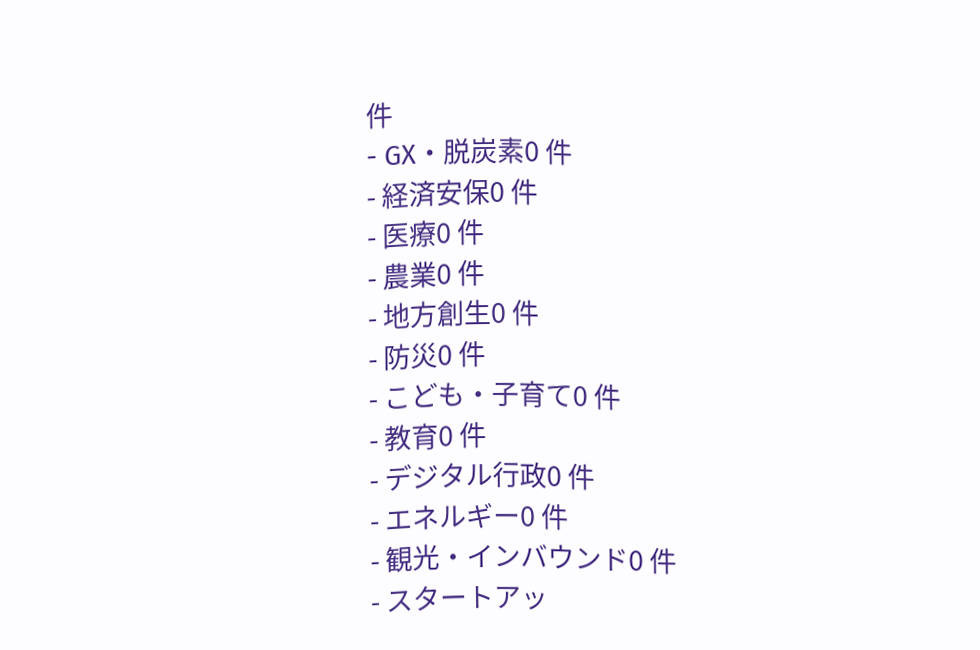件
- GX・脱炭素0 件
- 経済安保0 件
- 医療0 件
- 農業0 件
- 地方創生0 件
- 防災0 件
- こども・子育て0 件
- 教育0 件
- デジタル行政0 件
- エネルギー0 件
- 観光・インバウンド0 件
- スタートアッ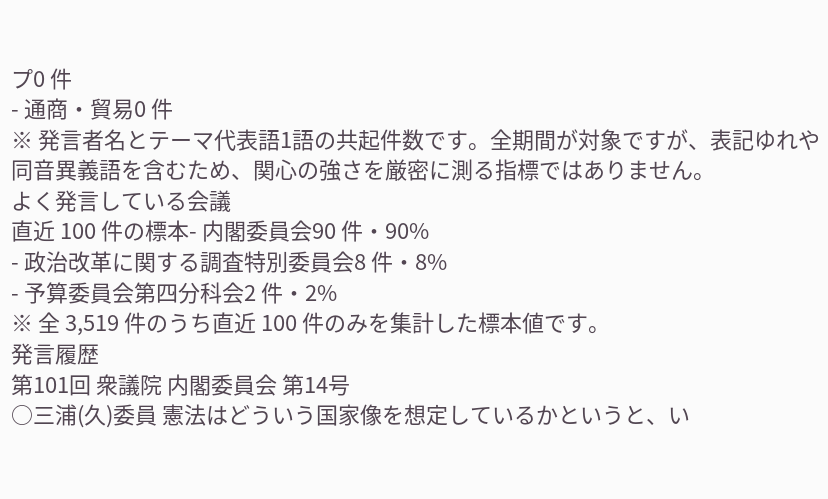プ0 件
- 通商・貿易0 件
※ 発言者名とテーマ代表語1語の共起件数です。全期間が対象ですが、表記ゆれや 同音異義語を含むため、関心の強さを厳密に測る指標ではありません。
よく発言している会議
直近 100 件の標本- 内閣委員会90 件・90%
- 政治改革に関する調査特別委員会8 件・8%
- 予算委員会第四分科会2 件・2%
※ 全 3,519 件のうち直近 100 件のみを集計した標本値です。
発言履歴
第101回 衆議院 内閣委員会 第14号
○三浦(久)委員 憲法はどういう国家像を想定しているかというと、い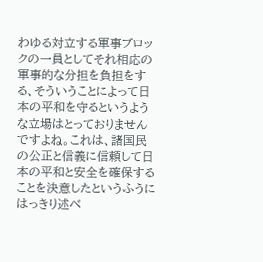わゆる対立する軍事ブロックの一員としてそれ相応の軍事的な分担を負担をする、そういうことによって日本の平和を守るというような立場はとっておりませんですよね。これは、諸国民の公正と信義に信頼して日本の平和と安全を確保することを決意したというふうにはっきり述べ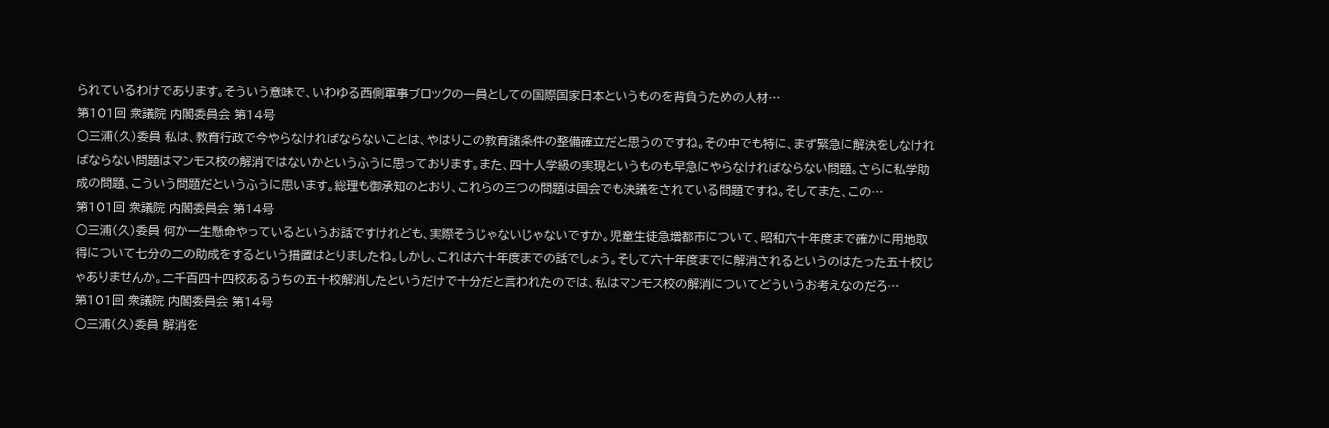られているわけであります。そういう意味で、いわゆる西側軍事ブロックの一員としての国際国家日本というものを背負うための人材…
第101回 衆議院 内閣委員会 第14号
○三浦(久)委員 私は、教育行政で今やらなければならないことは、やはりこの教育諸条件の整備確立だと思うのですね。その中でも特に、まず緊急に解決をしなければならない問題はマンモス校の解消ではないかというふうに思っております。また、四十人学級の実現というものも早急にやらなければならない問題。さらに私学助成の問題、こういう問題だというふうに思います。総理も御承知のとおり、これらの三つの問題は国会でも決議をされている問題ですね。そしてまた、この…
第101回 衆議院 内閣委員会 第14号
○三浦(久)委員 何か一生懸命やっているというお話ですけれども、実際そうじゃないじゃないですか。児童生徒急増都市について、昭和六十年度まで確かに用地取得について七分の二の助成をするという措置はとりましたね。しかし、これは六十年度までの話でしょう。そして六十年度までに解消されるというのはたった五十校じゃありませんか。二千百四十四校あるうちの五十校解消したというだけで十分だと言われたのでは、私はマンモス校の解消についてどういうお考えなのだろ…
第101回 衆議院 内閣委員会 第14号
○三浦(久)委員 解消を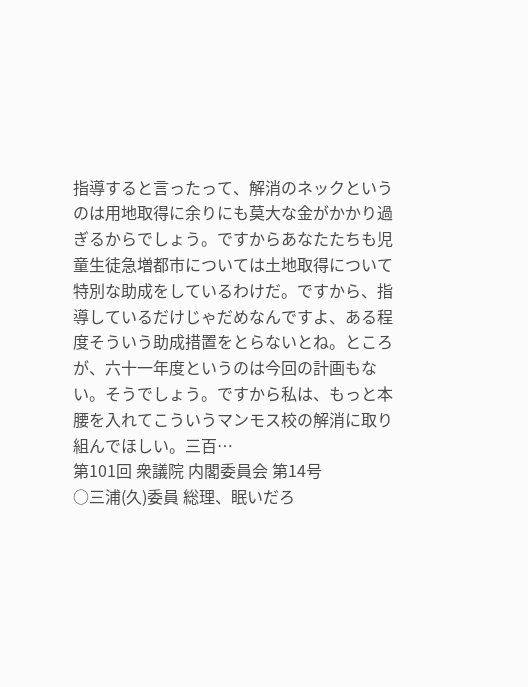指導すると言ったって、解消のネックというのは用地取得に余りにも莫大な金がかかり過ぎるからでしょう。ですからあなたたちも児童生徒急増都市については土地取得について特別な助成をしているわけだ。ですから、指導しているだけじゃだめなんですよ、ある程度そういう助成措置をとらないとね。ところが、六十一年度というのは今回の計画もない。そうでしょう。ですから私は、もっと本腰を入れてこういうマンモス校の解消に取り組んでほしい。三百…
第101回 衆議院 内閣委員会 第14号
○三浦(久)委員 総理、眠いだろ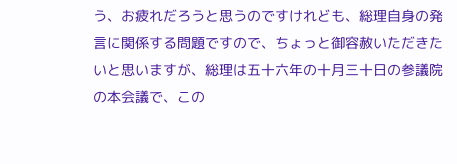う、お疲れだろうと思うのですけれども、総理自身の発言に関係する問題ですので、ちょっと御容赦いただきたいと思いますが、総理は五十六年の十月三十日の参議院の本会議で、この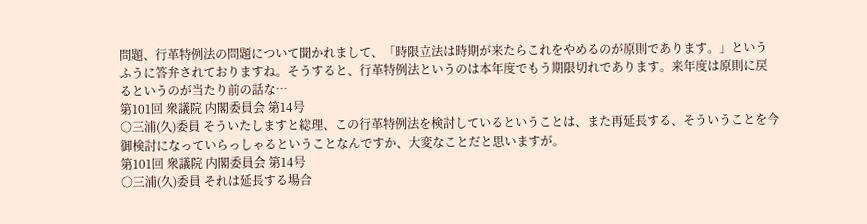問題、行革特例法の問題について聞かれまして、「時限立法は時期が来たらこれをやめるのが原則であります。」というふうに答弁されておりますね。そうすると、行革特例法というのは本年度でもう期限切れであります。来年度は原則に戻るというのが当たり前の話な…
第101回 衆議院 内閣委員会 第14号
○三浦(久)委員 そういたしますと総理、この行革特例法を検討しているということは、また再延長する、そういうことを今御検討になっていらっしゃるということなんですか、大変なことだと思いますが。
第101回 衆議院 内閣委員会 第14号
○三浦(久)委員 それは延長する場合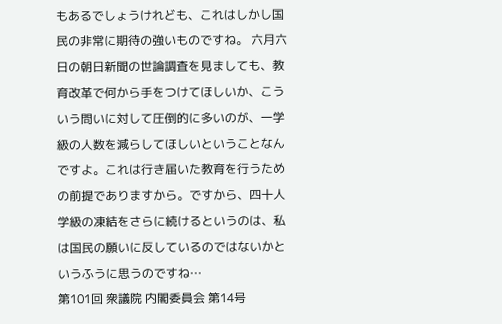もあるでしょうけれども、これはしかし国民の非常に期待の強いものですね。 六月六日の朝日新聞の世論調査を見ましても、教育改革で何から手をつけてほしいか、こういう問いに対して圧倒的に多いのが、一学級の人数を減らしてほしいということなんですよ。これは行き届いた教育を行うための前提でありますから。ですから、四十人学級の凍結をさらに続けるというのは、私は国民の願いに反しているのではないかというふうに思うのですね…
第101回 衆議院 内閣委員会 第14号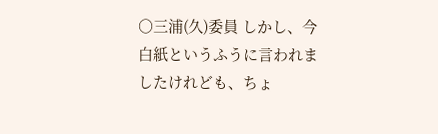○三浦(久)委員 しかし、今白紙というふうに言われましたけれども、ちょ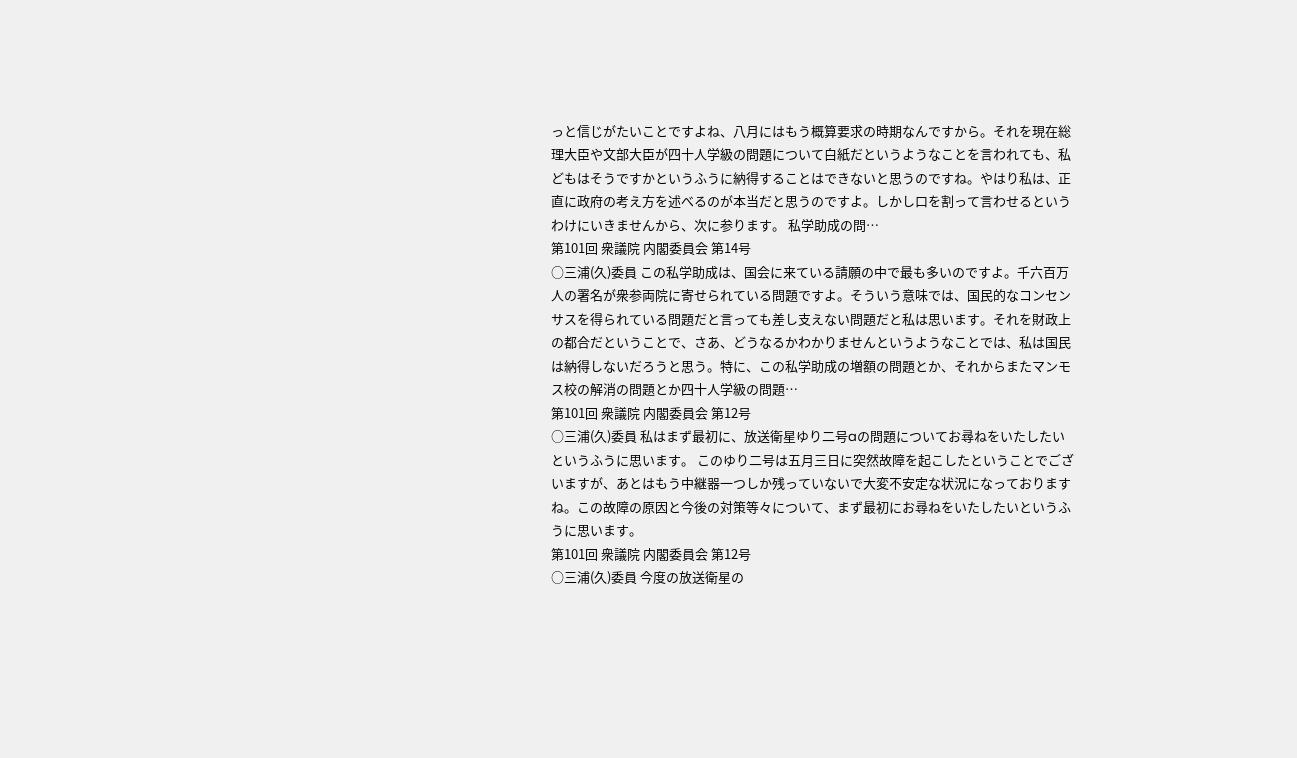っと信じがたいことですよね、八月にはもう概算要求の時期なんですから。それを現在総理大臣や文部大臣が四十人学級の問題について白紙だというようなことを言われても、私どもはそうですかというふうに納得することはできないと思うのですね。やはり私は、正直に政府の考え方を述べるのが本当だと思うのですよ。しかし口を割って言わせるというわけにいきませんから、次に参ります。 私学助成の問…
第101回 衆議院 内閣委員会 第14号
○三浦(久)委員 この私学助成は、国会に来ている請願の中で最も多いのですよ。千六百万人の署名が衆参両院に寄せられている問題ですよ。そういう意味では、国民的なコンセンサスを得られている問題だと言っても差し支えない問題だと私は思います。それを財政上の都合だということで、さあ、どうなるかわかりませんというようなことでは、私は国民は納得しないだろうと思う。特に、この私学助成の増額の問題とか、それからまたマンモス校の解消の問題とか四十人学級の問題…
第101回 衆議院 内閣委員会 第12号
○三浦(久)委員 私はまず最初に、放送衛星ゆり二号aの問題についてお尋ねをいたしたいというふうに思います。 このゆり二号は五月三日に突然故障を起こしたということでございますが、あとはもう中継器一つしか残っていないで大変不安定な状況になっておりますね。この故障の原因と今後の対策等々について、まず最初にお尋ねをいたしたいというふうに思います。
第101回 衆議院 内閣委員会 第12号
○三浦(久)委員 今度の放送衛星の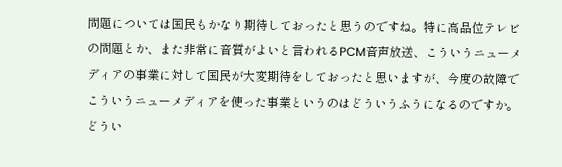問題については国民もかなり期待しておったと思うのですね。特に高品位テレビの問題とか、また非常に音質がよいと言われるPCM音声放送、こういうニューメディアの事業に対して国民が大変期待をしておったと思いますが、今度の故障でこういうニューメディアを使った事業というのはどういうふうになるのですか。どうい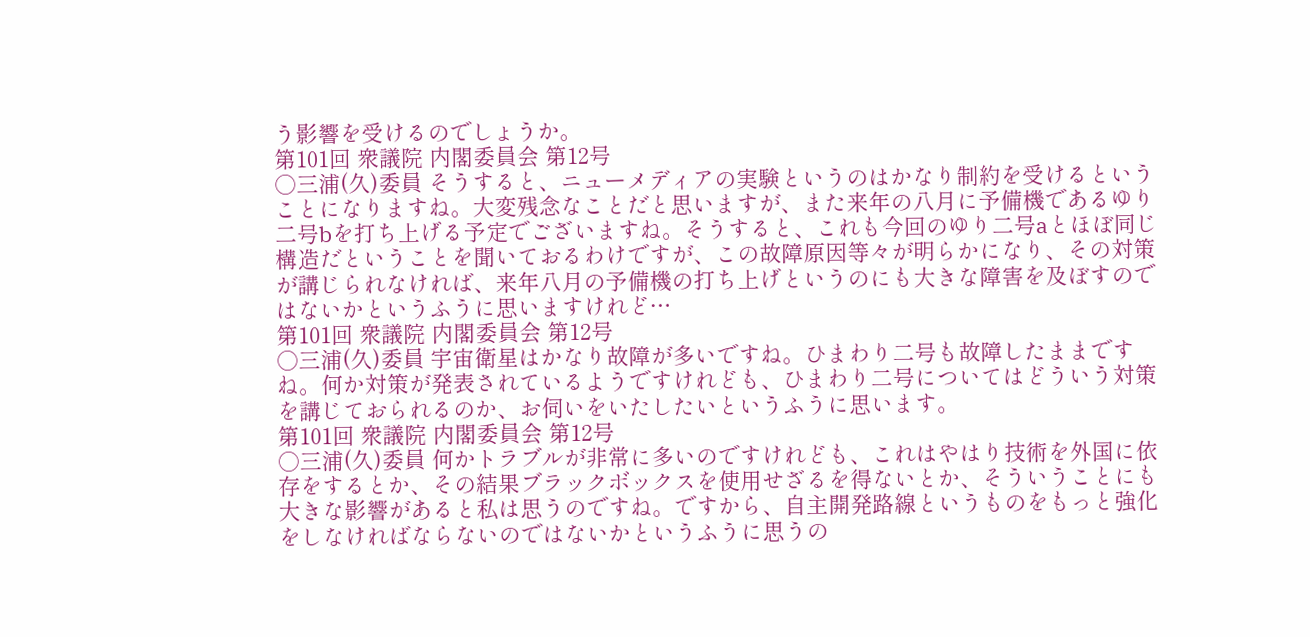う影響を受けるのでしょうか。
第101回 衆議院 内閣委員会 第12号
○三浦(久)委員 そうすると、ニューメディアの実験というのはかなり制約を受けるということになりますね。大変残念なことだと思いますが、また来年の八月に予備機であるゆり二号bを打ち上げる予定でございますね。そうすると、これも今回のゆり二号aとほぼ同じ構造だということを聞いておるわけですが、この故障原因等々が明らかになり、その対策が講じられなければ、来年八月の予備機の打ち上げというのにも大きな障害を及ぼすのではないかというふうに思いますけれど…
第101回 衆議院 内閣委員会 第12号
○三浦(久)委員 宇宙衛星はかなり故障が多いですね。ひまわり二号も故障したままですね。何か対策が発表されているようですけれども、ひまわり二号についてはどういう対策を講じておられるのか、お伺いをいたしたいというふうに思います。
第101回 衆議院 内閣委員会 第12号
○三浦(久)委員 何かトラブルが非常に多いのですけれども、これはやはり技術を外国に依存をするとか、その結果ブラックボックスを使用せざるを得ないとか、そういうことにも大きな影響があると私は思うのですね。ですから、自主開発路線というものをもっと強化をしなければならないのではないかというふうに思うの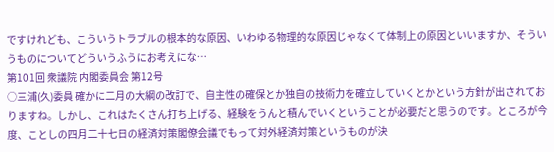ですけれども、こういうトラブルの根本的な原因、いわゆる物理的な原因じゃなくて体制上の原因といいますか、そういうものについてどういうふうにお考えにな…
第101回 衆議院 内閣委員会 第12号
○三浦(久)委員 確かに二月の大綱の改訂で、自主性の確保とか独自の技術力を確立していくとかという方針が出されておりますね。しかし、これはたくさん打ち上げる、経験をうんと積んでいくということが必要だと思うのです。ところが今度、ことしの四月二十七日の経済対策閣僚会議でもって対外経済対策というものが決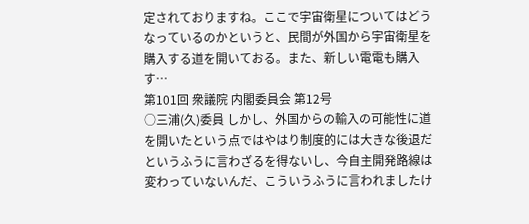定されておりますね。ここで宇宙衛星についてはどうなっているのかというと、民間が外国から宇宙衛星を購入する道を開いておる。また、新しい電電も購入す…
第101回 衆議院 内閣委員会 第12号
○三浦(久)委員 しかし、外国からの輸入の可能性に道を開いたという点ではやはり制度的には大きな後退だというふうに言わざるを得ないし、今自主開発路線は変わっていないんだ、こういうふうに言われましたけ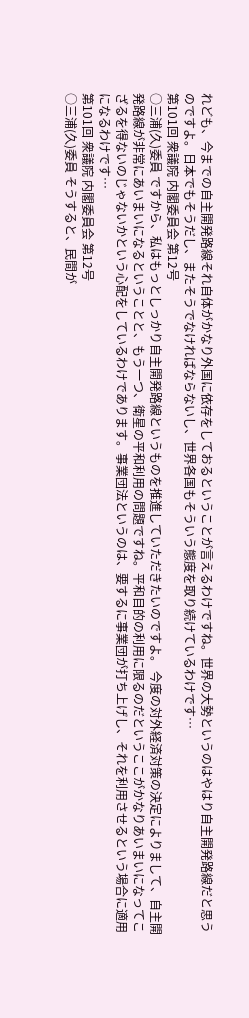れども、今までの自主開発路線それ自体がかなり外国に依存をしておるということが言えるわけですね。世界の大勢というのはやはり自主開発路線だと思うのですよ。日本でもそうだし、またそうでなければならないし、世界各国もそういう態度を取り続けているわけです…
第101回 衆議院 内閣委員会 第12号
○三浦(久)委員 ですから、私はもっとしっかり自主開発路線というものを推進していただきたいのですよ。 今度の対外経済対策の決定によりまして、自主開発路線が非常にあいまいになるということと、もう一つ、衛星の平和利用の問題ですね。平和目的の利用に限るのだというここがかなりあいまいになってこざるを得ないのじゃないかという心配をしているわけであります。事業団法というのは、要するに事業団が打ち上げし、それを利用させるという場合に適用になるわけです…
第101回 衆議院 内閣委員会 第12号
○三浦(久)委員 そうすると、民間が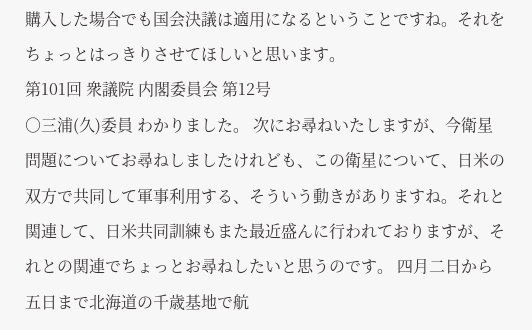購入した場合でも国会決議は適用になるということですね。それをちょっとはっきりさせてほしいと思います。
第101回 衆議院 内閣委員会 第12号
○三浦(久)委員 わかりました。 次にお尋ねいたしますが、今衛星問題についてお尋ねしましたけれども、この衛星について、日米の双方で共同して軍事利用する、そういう動きがありますね。それと関連して、日米共同訓練もまた最近盛んに行われておりますが、それとの関連でちょっとお尋ねしたいと思うのです。 四月二日から五日まで北海道の千歳基地で航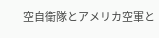空自衛隊とアメリカ空軍と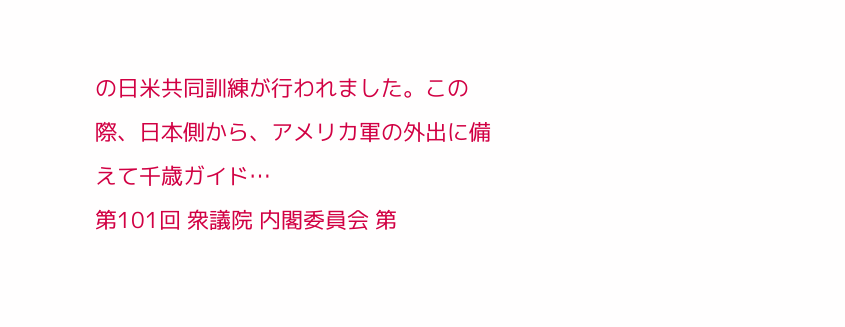の日米共同訓練が行われました。この際、日本側から、アメリカ軍の外出に備えて千歳ガイド…
第101回 衆議院 内閣委員会 第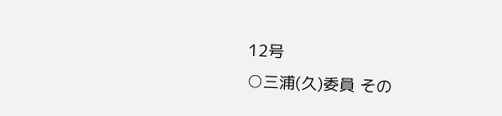12号
○三浦(久)委員 その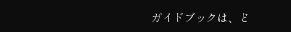ガイドブックは、ど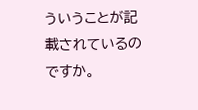ういうことが記載されているのですか。